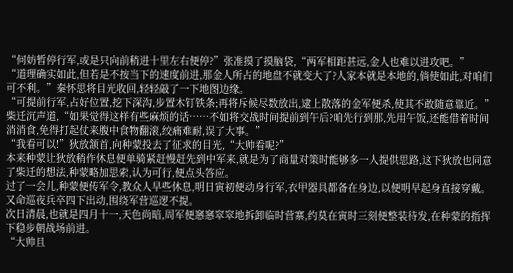“何妨暂停行军,或是只向前稍进十里左右便停?”张准摸了摸脑袋,“两军相距甚远,金人也难以进攻吧。”
“道理确实如此,但若是不按当下的速度前进,那金人所占的地盘不就变大了?人家本就是本地的,倘使如此,对咱们可不利。”秦怀思将目光收回,轻轻敲了一下地图边缘。
“可提前行军,占好位置,挖下深沟,步置木钉铁条;再将斥候尽数放出,逮上散落的金军便杀,使其不敢随意靠近。”柴迁沉声道,“如果觉得这样有些麻烦的话……不如将交战时间提前到午后?咱先行到那,先用午饭,还能借着时间消消食,免得打起仗来腹中食物翻滚,绞痛难耐,误了大事。”
“我看可以!”狄放颔首,向种蒙投去了征求的目光,“大帅看呢?”
本来种蒙让狄放稍作休息便单骑紧赶慢赶先到中军来,就是为了商量对策时能够多一人提供思路,这下狄放也同意了柴迁的想法,种蒙略加思索,认为可行,便点头答应。
过了一会儿,种蒙便传军令,教众人早些休息,明日寅初便动身行军,衣甲器具都备在身边,以便明早起身直接穿戴。又命巡夜兵卒四下出动,围绕军营巡逻不提。
次日清晨,也就是四月十一,天色尚暗,周军便窸窸窣窣地拆卸临时营寨,约莫在寅时三刻便整装待发,在种蒙的指挥下稳步朝战场前进。
“大帅且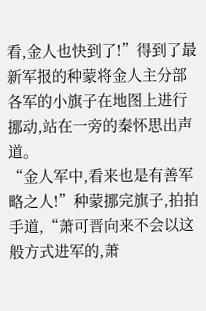看,金人也快到了!”得到了最新军报的种蒙将金人主分部各军的小旗子在地图上进行挪动,站在一旁的秦怀思出声道。
“金人军中,看来也是有善军略之人!”种蒙挪完旗子,拍拍手道,“萧可晋向来不会以这般方式进军的,萧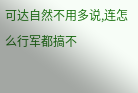可达自然不用多说,连怎么行军都搞不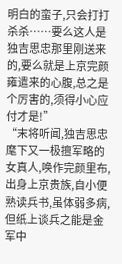明白的蛮子,只会打打杀杀……要么这人是独吉思忠那里刚送来的,要么就是上京完颜雍遣来的心腹,总之是个厉害的,须得小心应付才是!”
“末将听闻,独吉思忠麾下又一极擅军略的女真人,唤作完颜里布,出身上京贵族,自小便熟读兵书,虽体弱多病,但纸上谈兵之能是金军中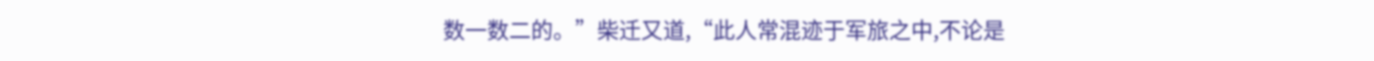数一数二的。”柴迁又道,“此人常混迹于军旅之中,不论是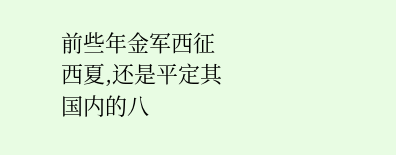前些年金军西征西夏,还是平定其国内的八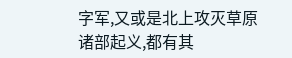字军,又或是北上攻灭草原诸部起义,都有其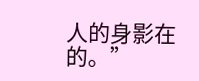人的身影在的。”